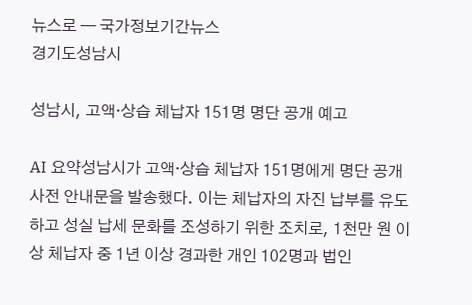뉴스로 — 국가정보기간뉴스
경기도성남시

성남시, 고액·상습 체납자 151명 명단 공개 예고

AI 요약성남시가 고액·상습 체납자 151명에게 명단 공개 사전 안내문을 발송했다. 이는 체납자의 자진 납부를 유도하고 성실 납세 문화를 조성하기 위한 조치로, 1천만 원 이상 체납자 중 1년 이상 경과한 개인 102명과 법인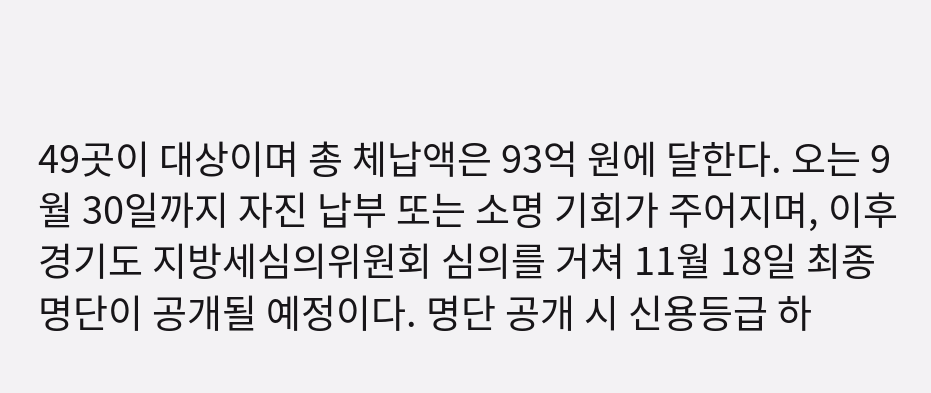49곳이 대상이며 총 체납액은 93억 원에 달한다. 오는 9월 30일까지 자진 납부 또는 소명 기회가 주어지며, 이후 경기도 지방세심의위원회 심의를 거쳐 11월 18일 최종 명단이 공개될 예정이다. 명단 공개 시 신용등급 하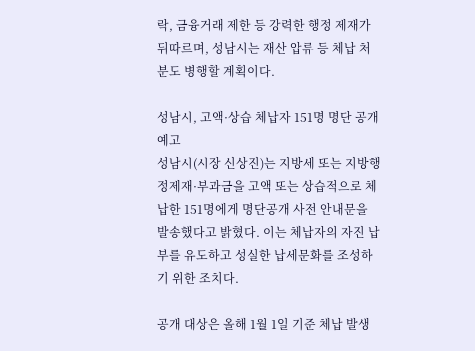락, 금융거래 제한 등 강력한 행정 제재가 뒤따르며, 성남시는 재산 압류 등 체납 처분도 병행할 계획이다.

성남시, 고액·상습 체납자 151명 명단 공개 예고
성남시(시장 신상진)는 지방세 또는 지방행정제재·부과금을 고액 또는 상습적으로 체납한 151명에게 명단공개 사전 안내문을 발송했다고 밝혔다. 이는 체납자의 자진 납부를 유도하고 성실한 납세문화를 조성하기 위한 조치다.

공개 대상은 올해 1월 1일 기준 체납 발생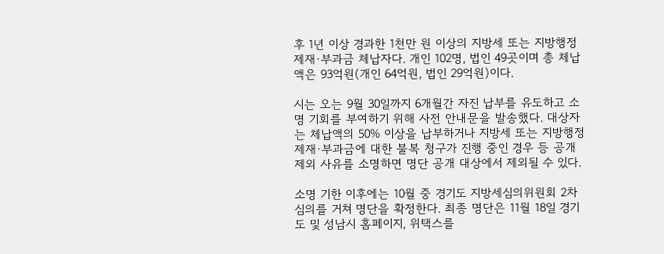후 1년 이상 경과한 1천만 원 이상의 지방세 또는 지방행정제재·부과금 체납자다. 개인 102명, 법인 49곳이며 총 체납액은 93억원(개인 64억원, 법인 29억원)이다.

시는 오는 9월 30일까지 6개월간 자진 납부를 유도하고 소명 기회를 부여하기 위해 사전 안내문을 발송했다. 대상자는 체납액의 50% 이상을 납부하거나 지방세 또는 지방행정제재·부과금에 대한 불복 청구가 진행 중인 경우 등 공개 제외 사유를 소명하면 명단 공개 대상에서 제외될 수 있다.

소명 기한 이후에는 10월 중 경기도 지방세심의위원회 2차 심의를 거쳐 명단을 확정한다. 최종 명단은 11월 18일 경기도 및 성남시 홈페이지, 위택스를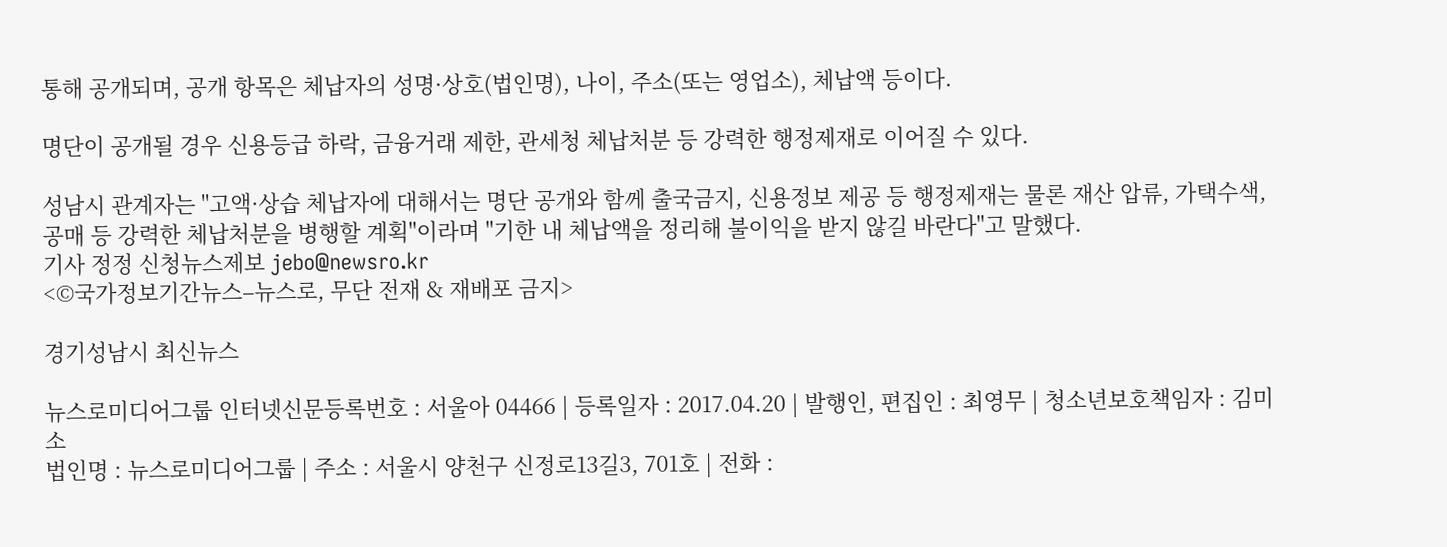통해 공개되며, 공개 항목은 체납자의 성명·상호(법인명), 나이, 주소(또는 영업소), 체납액 등이다.

명단이 공개될 경우 신용등급 하락, 금융거래 제한, 관세청 체납처분 등 강력한 행정제재로 이어질 수 있다.

성남시 관계자는 "고액·상습 체납자에 대해서는 명단 공개와 함께 출국금지, 신용정보 제공 등 행정제재는 물론 재산 압류, 가택수색, 공매 등 강력한 체납처분을 병행할 계획"이라며 "기한 내 체납액을 정리해 불이익을 받지 않길 바란다"고 말했다.
기사 정정 신청뉴스제보 jebo@newsro.kr
<©국가정보기간뉴스–뉴스로, 무단 전재 & 재배포 금지>

경기성남시 최신뉴스

뉴스로미디어그룹 인터넷신문등록번호 : 서울아 04466 | 등록일자 : 2017.04.20 | 발행인, 편집인 : 최영무 | 청소년보호책임자 : 김미소
법인명 : 뉴스로미디어그룹 | 주소 : 서울시 양천구 신정로13길3, 701호 | 전화 :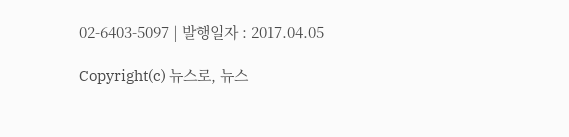02-6403-5097 | 발행일자 : 2017.04.05

Copyright(c) 뉴스로, 뉴스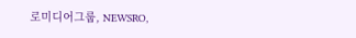로미디어그룹, NEWSRO,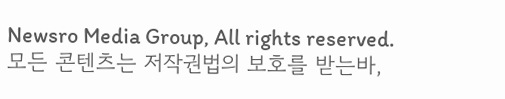Newsro Media Group, All rights reserved.
모든 콘텐츠는 저작권법의 보호를 받는바,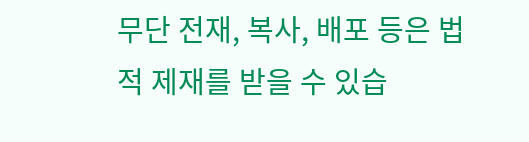무단 전재, 복사, 배포 등은 법적 제재를 받을 수 있습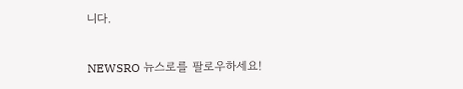니다.

NEWSRO 뉴스로를 팔로우하세요!